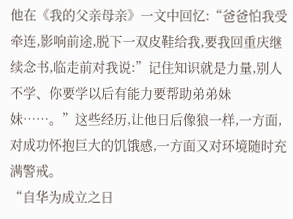他在《我的父亲母亲》一文中回忆:“爸爸怕我受牵连,影响前途,脱下一双皮鞋给我,要我回重庆继续念书,临走前对我说:”记住知识就是力量,别人不学、你要学以后有能力要帮助弟弟妹妹……。”这些经历,让他日后像狼一样,一方面,对成功怀抱巨大的饥饿感,一方面又对环境随时充满警戒。
“自华为成立之日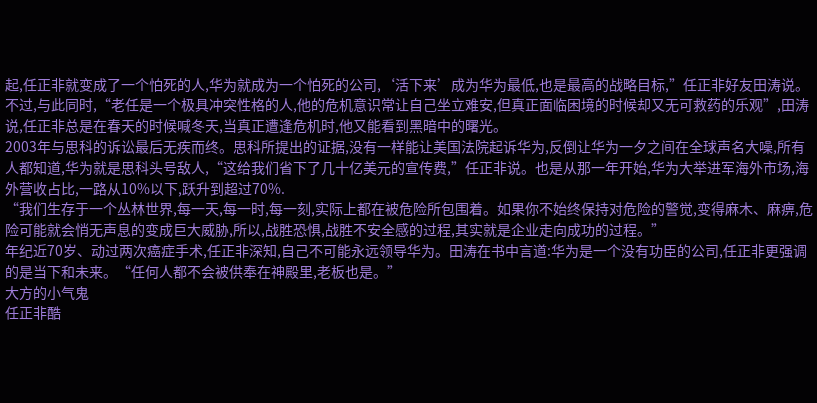起,任正非就变成了一个怕死的人,华为就成为一个怕死的公司,‘活下来’成为华为最低,也是最高的战略目标,”任正非好友田涛说。
不过,与此同时,“老任是一个极具冲突性格的人,他的危机意识常让自己坐立难安,但真正面临困境的时候却又无可救药的乐观”,田涛说,任正非总是在春天的时候喊冬天,当真正遭逢危机时,他又能看到黑暗中的曙光。
2003年与思科的诉讼最后无疾而终。思科所提出的证据,没有一样能让美国法院起诉华为,反倒让华为一夕之间在全球声名大噪,所有人都知道,华为就是思科头号敌人,“这给我们省下了几十亿美元的宣传费,”任正非说。也是从那一年开始,华为大举进军海外市场,海外营收占比,一路从10%以下,跃升到超过70%.
“我们生存于一个丛林世界,每一天,每一时,每一刻,实际上都在被危险所包围着。如果你不始终保持对危险的警觉,变得麻木、麻痹,危险可能就会悄无声息的变成巨大威胁,所以,战胜恐惧,战胜不安全感的过程,其实就是企业走向成功的过程。”
年纪近70岁、动过两次癌症手术,任正非深知,自己不可能永远领导华为。田涛在书中言道:华为是一个没有功臣的公司,任正非更强调的是当下和未来。“任何人都不会被供奉在神殿里,老板也是。”
大方的小气鬼
任正非酷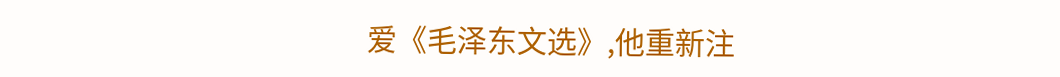爱《毛泽东文选》,他重新注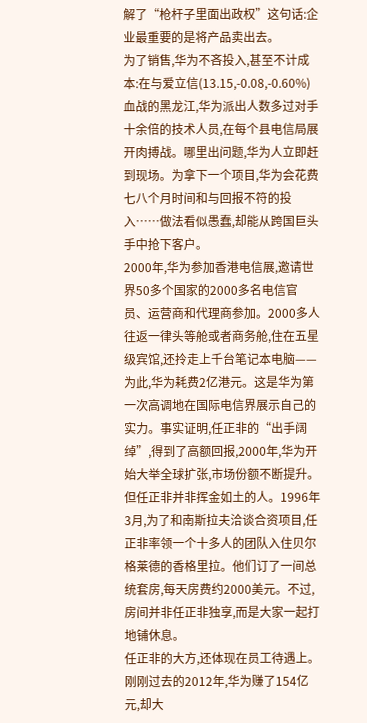解了“枪杆子里面出政权”这句话:企业最重要的是将产品卖出去。
为了销售,华为不吝投入,甚至不计成本:在与爱立信(13.15,-0.08,-0.60%)血战的黑龙江,华为派出人数多过对手十余倍的技术人员,在每个县电信局展开肉搏战。哪里出问题,华为人立即赶到现场。为拿下一个项目,华为会花费七八个月时间和与回报不符的投入……做法看似愚蠢,却能从跨国巨头手中抢下客户。
2000年,华为参加香港电信展,邀请世界50多个国家的2000多名电信官员、运营商和代理商参加。2000多人往返一律头等舱或者商务舱,住在五星级宾馆,还拎走上千台笔记本电脑——为此,华为耗费2亿港元。这是华为第一次高调地在国际电信界展示自己的实力。事实证明,任正非的“出手阔绰”,得到了高额回报,2000年,华为开始大举全球扩张,市场份额不断提升。
但任正非并非挥金如土的人。1996年3月,为了和南斯拉夫洽谈合资项目,任正非率领一个十多人的团队入住贝尔格莱德的香格里拉。他们订了一间总统套房,每天房费约2000美元。不过,房间并非任正非独享,而是大家一起打地铺休息。
任正非的大方,还体现在员工待遇上。刚刚过去的2012年,华为赚了154亿元,却大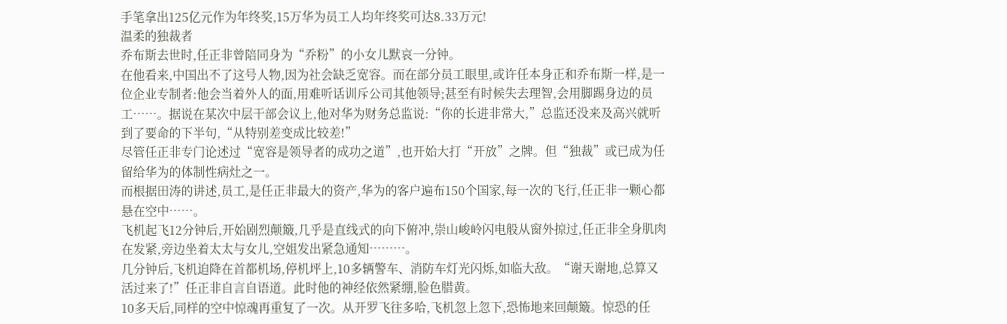手笔拿出125亿元作为年终奖,15万华为员工人均年终奖可达8.33万元!
温柔的独裁者
乔布斯去世时,任正非曾陪同身为“乔粉”的小女儿默哀一分钟。
在他看来,中国出不了这号人物,因为社会缺乏宽容。而在部分员工眼里,或许任本身正和乔布斯一样,是一位企业专制者:他会当着外人的面,用难听话训斥公司其他领导;甚至有时候失去理智,会用脚踢身边的员工……。据说在某次中层干部会议上,他对华为财务总监说:“你的长进非常大,”总监还没来及高兴就听到了要命的下半句,“从特别差变成比较差!”
尽管任正非专门论述过“宽容是领导者的成功之道”,也开始大打“开放”之牌。但“独裁”或已成为任留给华为的体制性病灶之一。
而根据田涛的讲述,员工,是任正非最大的资产,华为的客户遍布150个国家,每一次的飞行,任正非一颗心都悬在空中……。
飞机起飞12分钟后,开始剧烈颠簸,几乎是直线式的向下俯冲,崇山峻岭闪电般从窗外掠过,任正非全身肌肉在发紧,旁边坐着太太与女儿,空姐发出紧急通知………。
几分钟后,飞机迫降在首都机场,停机坪上,10多辆警车、消防车灯光闪烁,如临大敌。“谢天谢地,总算又活过来了!”任正非自言自语道。此时他的神经依然紧绷,脸色腊黄。
10多天后,同样的空中惊魂再重复了一次。从开罗飞往多哈,飞机忽上忽下,恐怖地来回颠簸。惊恐的任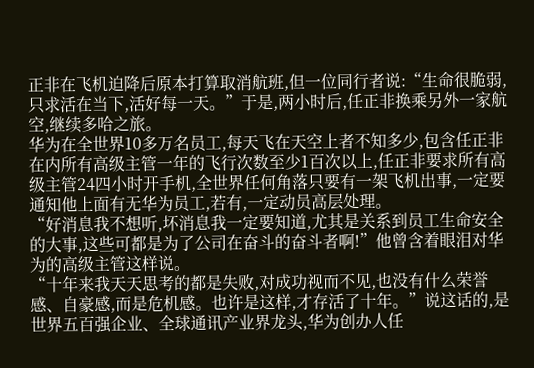正非在飞机迫降后原本打算取消航班,但一位同行者说:“生命很脆弱,只求活在当下,活好每一天。”于是,两小时后,任正非换乘另外一家航空,继续多哈之旅。
华为在全世界10多万名员工,每天飞在天空上者不知多少,包含任正非在内所有高级主管一年的飞行次数至少1百次以上,任正非要求所有高级主管24四小时开手机,全世界任何角落只要有一架飞机出事,一定要通知他上面有无华为员工,若有,一定动员高层处理。
“好消息我不想听,坏消息我一定要知道,尤其是关系到员工生命安全的大事,这些可都是为了公司在奋斗的奋斗者啊!”他曾含着眼泪对华为的高级主管这样说。
“十年来我天天思考的都是失败,对成功视而不见,也没有什么荣誉感、自豪感,而是危机感。也许是这样,才存活了十年。”说这话的,是世界五百强企业、全球通讯产业界龙头,华为创办人任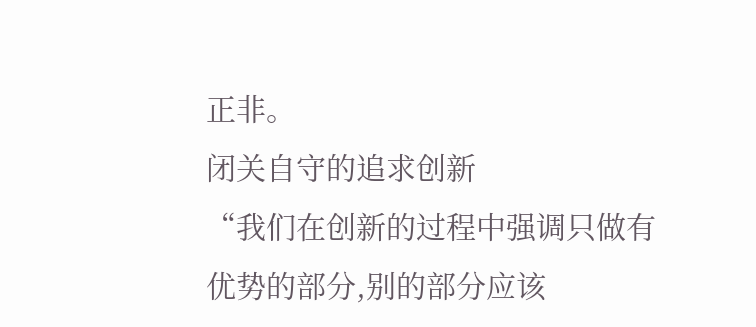正非。
闭关自守的追求创新
“我们在创新的过程中强调只做有优势的部分,别的部分应该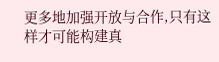更多地加强开放与合作,只有这样才可能构建真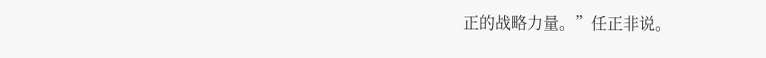正的战略力量。”任正非说。